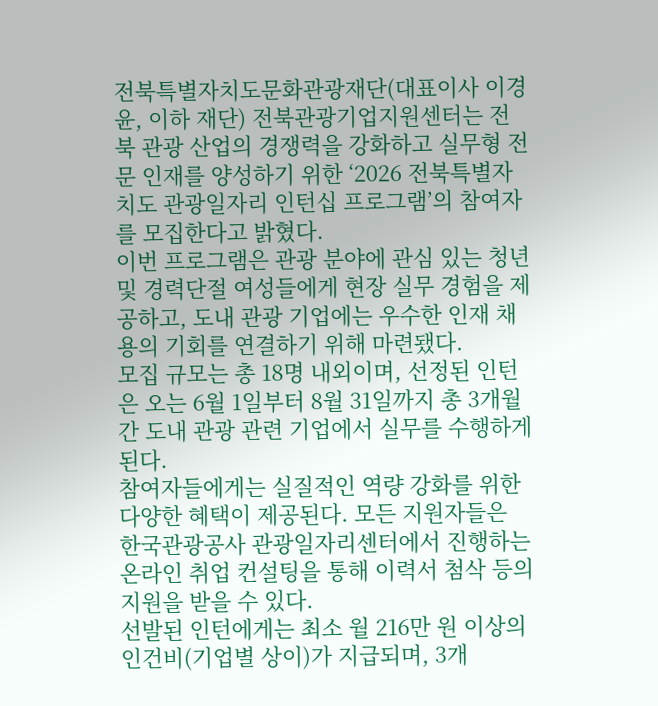전북특별자치도문화관광재단(대표이사 이경윤, 이하 재단) 전북관광기업지원센터는 전북 관광 산업의 경쟁력을 강화하고 실무형 전문 인재를 양성하기 위한 ‘2026 전북특별자치도 관광일자리 인턴십 프로그램’의 참여자를 모집한다고 밝혔다.
이번 프로그램은 관광 분야에 관심 있는 청년 및 경력단절 여성들에게 현장 실무 경험을 제공하고, 도내 관광 기업에는 우수한 인재 채용의 기회를 연결하기 위해 마련됐다.
모집 규모는 총 18명 내외이며, 선정된 인턴은 오는 6월 1일부터 8월 31일까지 총 3개월간 도내 관광 관련 기업에서 실무를 수행하게 된다.
참여자들에게는 실질적인 역량 강화를 위한 다양한 혜택이 제공된다. 모든 지원자들은 한국관광공사 관광일자리센터에서 진행하는 온라인 취업 컨설팅을 통해 이력서 첨삭 등의 지원을 받을 수 있다.
선발된 인턴에게는 최소 월 216만 원 이상의 인건비(기업별 상이)가 지급되며, 3개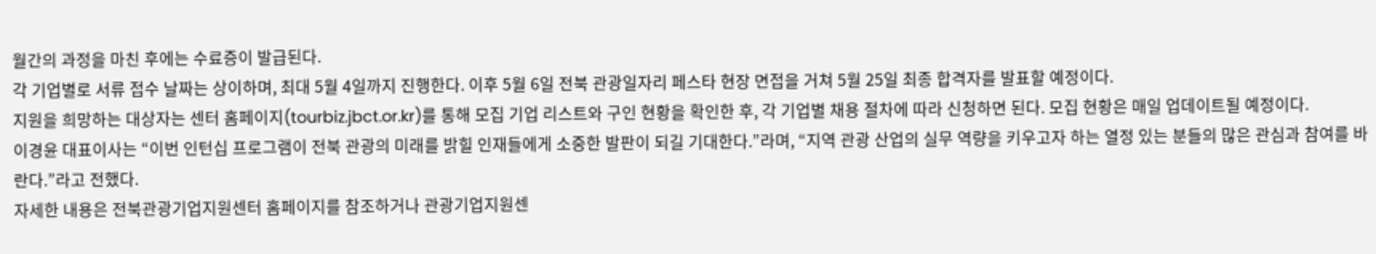월간의 과정을 마친 후에는 수료증이 발급된다.
각 기업별로 서류 접수 날짜는 상이하며, 최대 5월 4일까지 진행한다. 이후 5월 6일 전북 관광일자리 페스타 현장 면접을 거쳐 5월 25일 최종 합격자를 발표할 예정이다.
지원을 희망하는 대상자는 센터 홈페이지(tourbiz.jbct.or.kr)를 통해 모집 기업 리스트와 구인 현황을 확인한 후, 각 기업별 채용 절차에 따라 신청하면 된다. 모집 현황은 매일 업데이트될 예정이다.
이경윤 대표이사는 “이번 인턴십 프로그램이 전북 관광의 미래를 밝힐 인재들에게 소중한 발판이 되길 기대한다.”라며, “지역 관광 산업의 실무 역량을 키우고자 하는 열정 있는 분들의 많은 관심과 참여를 바란다.”라고 전했다.
자세한 내용은 전북관광기업지원센터 홈페이지를 참조하거나 관광기업지원센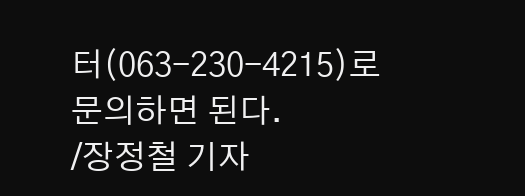터(063-230-4215)로 문의하면 된다.
/장정철 기자